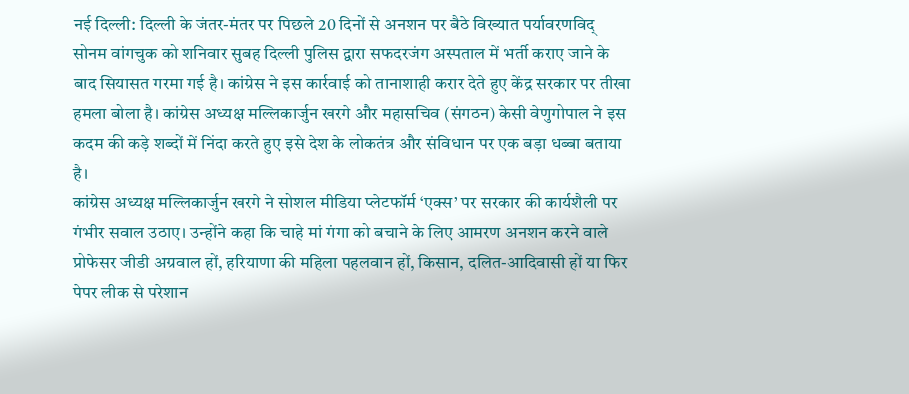नई दिल्ली: दिल्ली के जंतर-मंतर पर पिछले 20 दिनों से अनशन पर बैठे विख्यात पर्यावरणविद् सोनम वांगचुक को शनिवार सुबह दिल्ली पुलिस द्वारा सफदरजंग अस्पताल में भर्ती कराए जाने के बाद सियासत गरमा गई है। कांग्रेस ने इस कार्रवाई को तानाशाही करार देते हुए केंद्र सरकार पर तीखा हमला बोला है। कांग्रेस अध्यक्ष मल्लिकार्जुन खरगे और महासचिव (संगठन) केसी वेणुगोपाल ने इस कदम की कड़े शब्दों में निंदा करते हुए इसे देश के लोकतंत्र और संविधान पर एक बड़ा धब्बा बताया है।
कांग्रेस अध्यक्ष मल्लिकार्जुन खरगे ने सोशल मीडिया प्लेटफॉर्म ‘एक्स’ पर सरकार की कार्यशैली पर गंभीर सवाल उठाए। उन्होंने कहा कि चाहे मां गंगा को बचाने के लिए आमरण अनशन करने वाले प्रोफेसर जीडी अग्रवाल हों, हरियाणा की महिला पहलवान हों, किसान, दलित-आदिवासी हों या फिर पेपर लीक से परेशान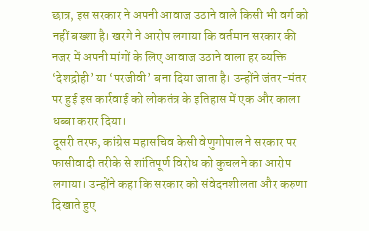छात्र, इस सरकार ने अपनी आवाज उठाने वाले किसी भी वर्ग को नहीं बख्शा है। खरगे ने आरोप लगाया कि वर्तमान सरकार की नजर में अपनी मांगों के लिए आवाज उठाने वाला हर व्यक्ति ‘देशद्रोही’ या ‘परजीवी’ बना दिया जाता है। उन्होंने जंतर-मंतर पर हुई इस कार्रवाई को लोकतंत्र के इतिहास में एक और काला धब्बा करार दिया।
दूसरी तरफ, कांग्रेस महासचिव केसी वेणुगोपाल ने सरकार पर फासीवादी तरीके से शांतिपूर्ण विरोध को कुचलने का आरोप लगाया। उन्होंने कहा कि सरकार को संवेदनशीलता और करुणा दिखाते हुए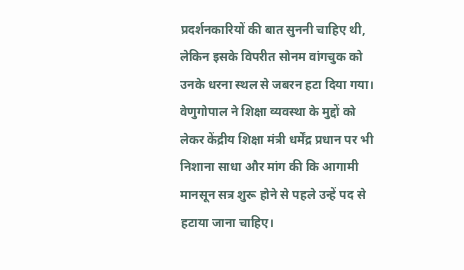प्रदर्शनकारियों की बात सुननी चाहिए थी, लेकिन इसके विपरीत सोनम वांगचुक को उनके धरना स्थल से जबरन हटा दिया गया। वेणुगोपाल ने शिक्षा व्यवस्था के मुद्दों को लेकर केंद्रीय शिक्षा मंत्री धर्मेंद्र प्रधान पर भी निशाना साधा और मांग की कि आगामी मानसून सत्र शुरू होने से पहले उन्हें पद से हटाया जाना चाहिए।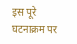इस पूरे घटनाक्रम पर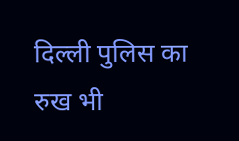दिल्ली पुलिस का रुख भी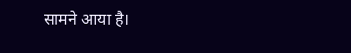सामने आया है।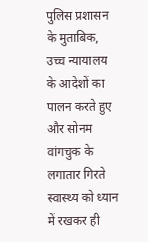पुलिस प्रशासन के मुताबिक, उच्च न्यायालय के आदेशों का पालन करते हुए और सोनम वांगचुक के लगातार गिरते स्वास्थ्य को ध्यान में रखकर ही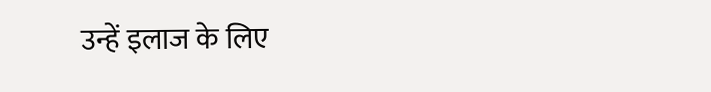उन्हें इलाज के लिए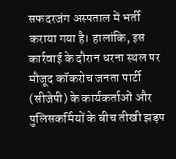सफदरजंग अस्पताल में भर्ती कराया गया है। हालांकि, इस कार्रवाई के दौरान धरना स्थल पर मौजूद कॉकरोच जनता पार्टी (सीजेपी) के कार्यकर्ताओं और पुलिसकर्मियों के बीच तीखी झड़प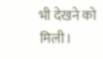भी देखने को मिली।